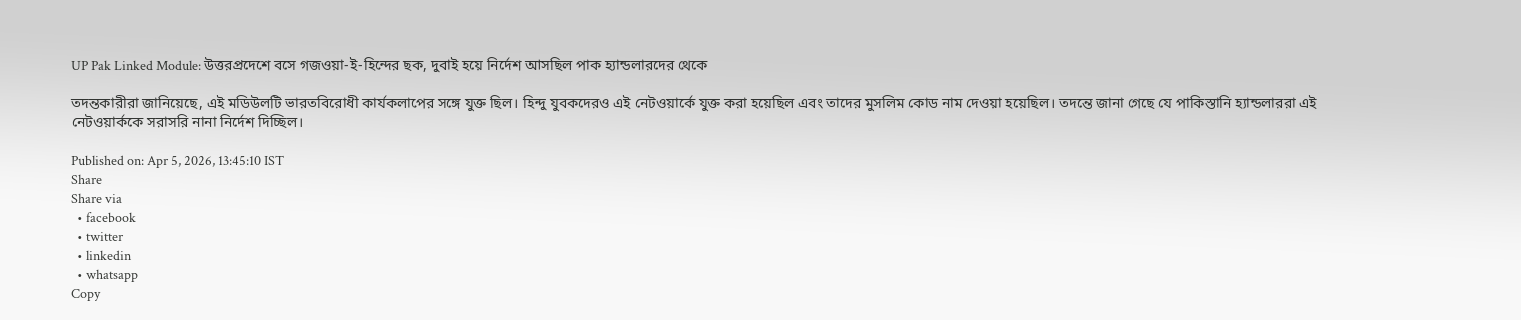UP Pak Linked Module: উত্তরপ্রদেশে বসে গজওয়া-ই-হিন্দের ছক, দুবাই হয়ে নির্দেশ আসছিল পাক হ্যান্ডলারদের থেকে

তদন্তকারীরা জানিয়েছে, এই মডিউলটি ভারতবিরোধী কার্যকলাপের সঙ্গে যুক্ত ছিল। হিন্দু যুবকদেরও এই নেটওয়ার্কে যুক্ত করা হয়েছিল এবং তাদের মুসলিম কোড নাম দেওয়া হয়েছিল। তদন্তে জানা গেছে যে পাকিস্তানি হ্যান্ডলাররা এই নেটওয়ার্ককে সরাসরি নানা নির্দেশ দিচ্ছিল।

Published on: Apr 5, 2026, 13:45:10 IST
Share
Share via
  • facebook
  • twitter
  • linkedin
  • whatsapp
Copy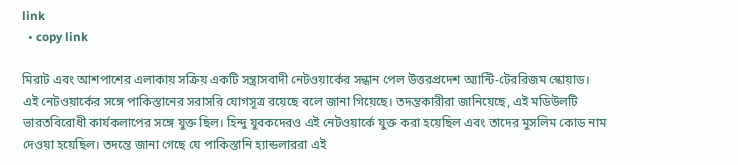link
  • copy link

মিরাট এবং আশপাশের এলাকায় সক্রিয় একটি সন্ত্রাসবাদী নেটওয়ার্কের সন্ধান পেল উত্তরপ্রদেশ অ্যান্টি-টেররিজম স্কোয়াড। এই নেটওয়ার্কের সঙ্গে পাকিস্তানের সরাসরি যোগসূত্র রয়েছে বলে জানা গিয়েছে। তদন্তকারীরা জানিয়েছে, এই মডিউলটি ভারতবিরোধী কার্যকলাপের সঙ্গে যুক্ত ছিল। হিন্দু যুবকদেরও এই নেটওয়ার্কে যুক্ত করা হয়েছিল এবং তাদের মুসলিম কোড নাম দেওয়া হয়েছিল। তদন্তে জানা গেছে যে পাকিস্তানি হ্যান্ডলাররা এই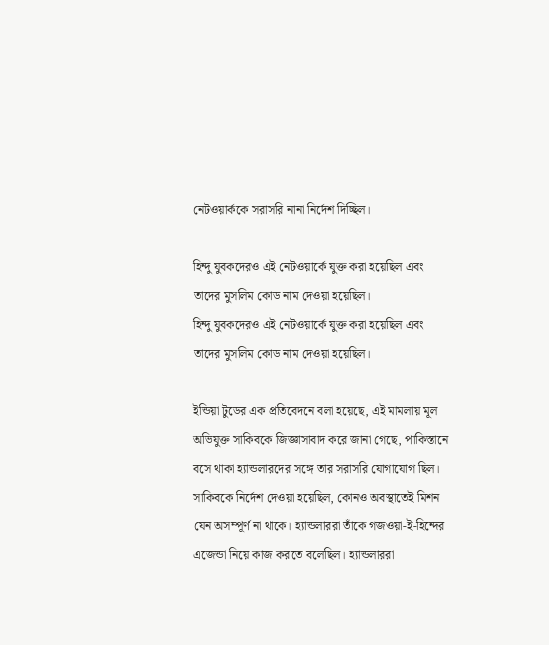নেটওয়ার্ককে সরাসরি নানা নির্দেশ দিচ্ছিল।

হিন্দু যুবকদেরও এই নেটওয়ার্কে যুক্ত করা হয়েছিল এবং তাদের মুসলিম কোড নাম দেওয়া হয়েছিল।
হিন্দু যুবকদেরও এই নেটওয়ার্কে যুক্ত করা হয়েছিল এবং তাদের মুসলিম কোড নাম দেওয়া হয়েছিল।

ইন্ডিয়া টুডের এক প্রতিবেদনে বলা হয়েছে, এই মামলায় মূল অভিযুক্ত সাকিবকে জিজ্ঞাসাবাদ করে জানা গেছে, পাকিস্তানে বসে থাকা হ্যান্ডলারদের সঙ্গে তার সরাসরি যোগাযোগ ছিল। সাকিবকে নির্দেশ দেওয়া হয়েছিল, কোনও অবস্থাতেই মিশন যেন অসম্পূর্ণ না থাকে। হ্যান্ডলাররা তাঁকে গজওয়া-ই-হিন্দের এজেন্ডা নিয়ে কাজ করতে বলেছিল। হ্যান্ডলাররা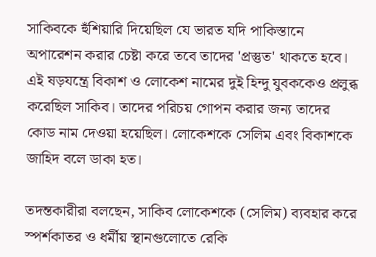সাকিবকে হুঁশিয়ারি দিয়েছিল যে ভারত যদি পাকিস্তানে অপারেশন করার চেষ্টা করে তবে তাদের 'প্রস্তুত' থাকতে হবে। এই ষড়যন্ত্রে বিকাশ ও লোকেশ নামের দুই হিন্দু যুবককেও প্রলুব্ধ করেছিল সাকিব। তাদের পরিচয় গোপন করার জন্য তাদের কোড নাম দেওয়া হয়েছিল। লোকেশকে সেলিম এবং বিকাশকে জাহিদ বলে ডাকা হত।

তদন্তকারীরা বলছেন, সাকিব লোকেশকে (সেলিম) ব্যবহার করে স্পর্শকাতর ও ধর্মীয় স্থানগুলোতে রেকি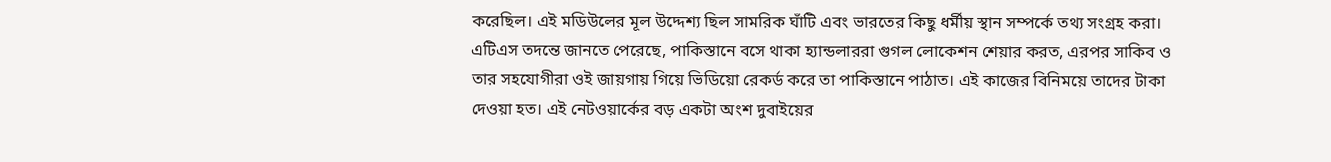করেছিল। এই মডিউলের মূল উদ্দেশ্য ছিল সামরিক ঘাঁটি এবং ভারতের কিছু ধর্মীয় স্থান সম্পর্কে তথ্য সংগ্রহ করা। এটিএস তদন্তে জানতে পেরেছে, পাকিস্তানে বসে থাকা হ্যান্ডলাররা গুগল লোকেশন শেয়ার করত, এরপর সাকিব ও তার সহযোগীরা ওই জায়গায় গিয়ে ভিডিয়ো রেকর্ড করে তা পাকিস্তানে পাঠাত। এই কাজের বিনিময়ে তাদের টাকা দেওয়া হত। এই নেটওয়ার্কের বড় একটা অংশ দুবাইয়ের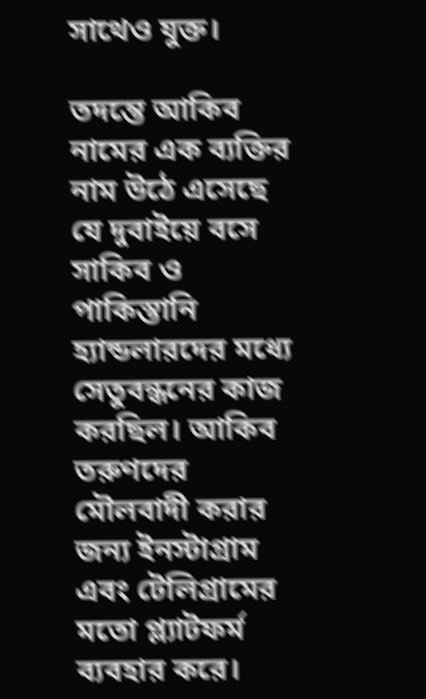সাথেও যুক্ত।

তদন্তে আকিব নামের এক ব্যক্তির নাম উঠে এসেছে যে দুবাইয়ে বসে সাকিব ও পাকিস্তানি হ্যান্ডলারদের মধ্যে সেতুবন্ধনের কাজ করছিল। আকিব তরুণদের মৌলবাদী করার জন্য ইনস্টাগ্রাম এবং টেলিগ্রামের মতো প্ল্যাটফর্ম ব্যবহার করে।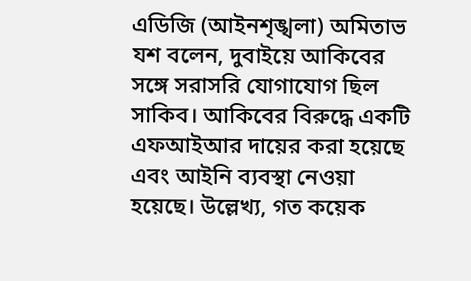এডিজি (আইনশৃঙ্খলা) অমিতাভ যশ বলেন, দুবাইয়ে আকিবের সঙ্গে সরাসরি যোগাযোগ ছিল সাকিব। আকিবের বিরুদ্ধে একটি এফআইআর দায়ের করা হয়েছে এবং আইনি ব্যবস্থা নেওয়া হয়েছে। উল্লেখ্য, গত কয়েক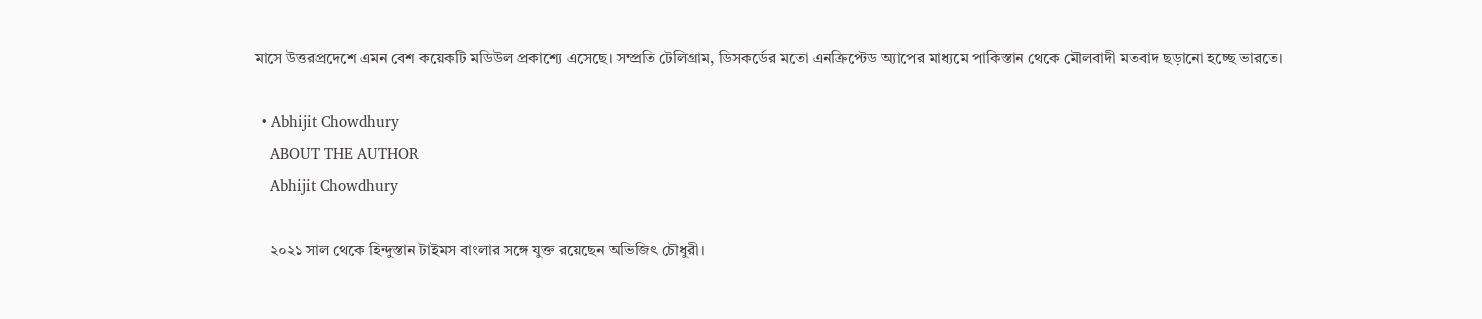মাসে উত্তরপ্রদেশে এমন বেশ কয়েকটি মডিউল প্রকাশ্যে এসেছে। সম্প্রতি টেলিগ্রাম, ডিসকর্ডের মতো এনক্রিপ্টেড অ্যাপের মাধ্যমে পাকিস্তান থেকে মৌলবাদী মতবাদ ছড়ানো হচ্ছে ভারতে।

  • Abhijit Chowdhury
    ABOUT THE AUTHOR
    Abhijit Chowdhury

    ২০২১ সাল থেকে হিন্দুস্তান টাইমস বাংলার সঙ্গে যুক্ত রয়েছেন অভিজিৎ চৌধুরী।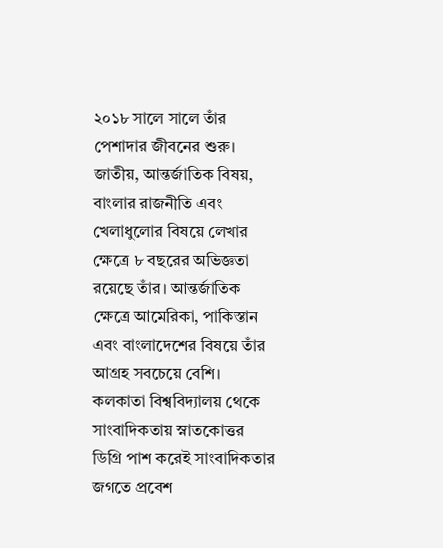২০১৮ সালে সালে তাঁর পেশাদার জীবনের শুরু। জাতীয়, আন্তর্জাতিক বিষয়, বাংলার রাজনীতি এবং খেলাধুলোর বিষয়ে লেখার ক্ষেত্রে ৮ বছরের অভিজ্ঞতা রয়েছে তাঁর। আন্তর্জাতিক ক্ষেত্রে আমেরিকা, পাকিস্তান এবং বাংলাদেশের বিষয়ে তাঁর আগ্রহ সবচেয়ে বেশি। কলকাতা বিশ্ববিদ্যালয় থেকে সাংবাদিকতায় স্নাতকোত্তর ডিগ্রি পাশ করেই সাংবাদিকতার জগতে প্রবেশ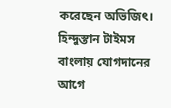করেছেন অভিজিৎ। হিন্দুস্তান টাইমস বাংলায় যোগদানের আগে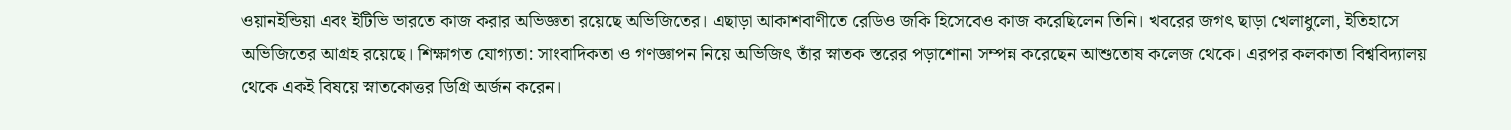ওয়ানইন্ডিয়া এবং ইটিভি ভারতে কাজ করার অভিজ্ঞতা রয়েছে অভিজিতের। এছাড়া আকাশবাণীতে রেডিও জকি হিসেবেও কাজ করেছিলেন তিনি। খবরের জগৎ ছাড়া খেলাধুলো, ইতিহাসে অভিজিতের আগ্রহ রয়েছে। শিক্ষাগত যোগ্যতা: সাংবাদিকতা ও গণজ্ঞাপন নিয়ে অভিজিৎ তাঁর স্নাতক স্তরের পড়াশোনা সম্পন্ন করেছেন আশুতোষ কলেজ থেকে। এরপর কলকাতা বিশ্ববিদ্যালয় থেকে একই বিষয়ে স্নাতকোত্তর ডিগ্রি অর্জন করেন।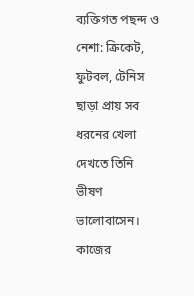ব্যক্তিগত পছন্দ ও নেশা: ক্রিকেট, ফুটবল, টেনিস ছাড়া প্রায় সব ধরনের খেলা দেখতে তিনি ভীষণ ভালোবাসেন। কাজের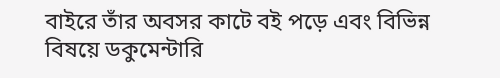বাইরে তাঁর অবসর কাটে বই পড়ে এবং বিভিন্ন বিষয়ে ডকুমেন্টারি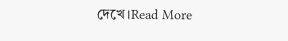দেখে।Read More